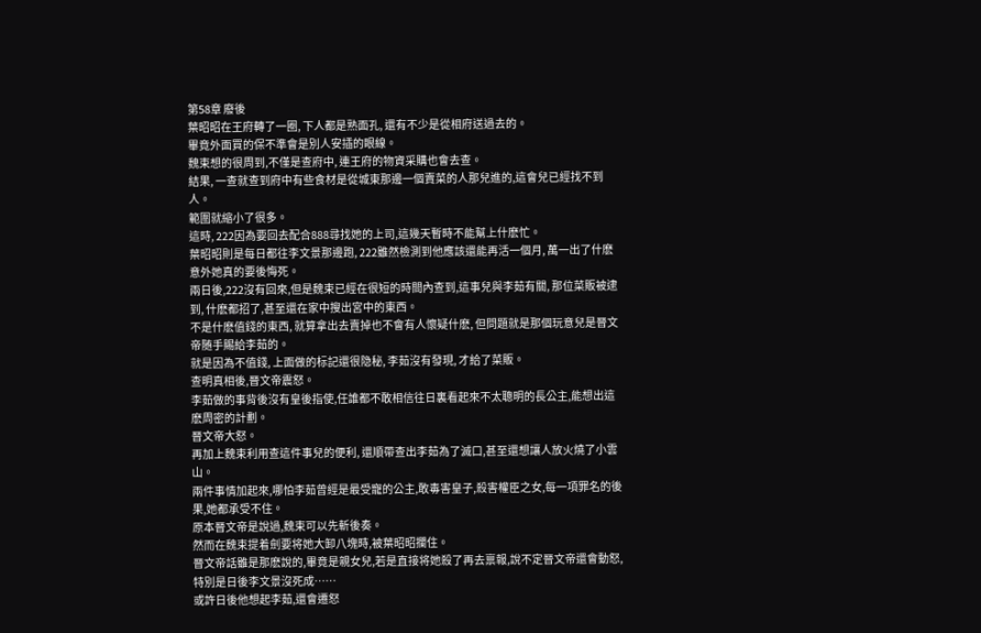第58章 廢後
葉昭昭在王府轉了一圈, 下人都是熟面孔, 還有不少是從相府送過去的。
畢竟外面買的保不準會是別人安插的眼線。
魏束想的很周到,不僅是查府中, 連王府的物資采購也會去查。
結果, 一查就查到府中有些食材是從城東那邊一個賣菜的人那兒進的,這會兒已經找不到人。
範圍就縮小了很多。
這時, 222因為要回去配合888尋找她的上司,這幾天暫時不能幫上什麽忙。
葉昭昭則是每日都往李文景那邊跑, 222雖然檢測到他應該還能再活一個月, 萬一出了什麽意外她真的要後悔死。
兩日後,222沒有回來,但是魏束已經在很短的時間內查到,這事兒與李茹有關, 那位菜販被逮到, 什麽都招了,甚至還在家中搜出宮中的東西。
不是什麽值錢的東西, 就算拿出去賣掉也不會有人懷疑什麽, 但問題就是那個玩意兒是晉文帝随手賜給李茹的。
就是因為不值錢, 上面做的标記還很隐秘, 李茹沒有發現, 才給了菜販。
查明真相後,晉文帝震怒。
李茹做的事背後沒有皇後指使,任誰都不敢相信往日裏看起來不太聰明的長公主,能想出這麽周密的計劃。
晉文帝大怒。
再加上魏束利用查這件事兒的便利, 還順帶查出李茹為了滅口,甚至還想讓人放火燒了小雲山。
兩件事情加起來,哪怕李茹曾經是最受寵的公主,敢毒害皇子,殺害權臣之女,每一項罪名的後果,她都承受不住。
原本晉文帝是說過,魏束可以先斬後奏。
然而在魏束提着劍要将她大卸八塊時,被葉昭昭攔住。
晉文帝話雖是那麽說的,畢竟是親女兒,若是直接将她殺了再去禀報,說不定晉文帝還會動怒,特別是日後李文景沒死成……
或許日後他想起李茹,還會遷怒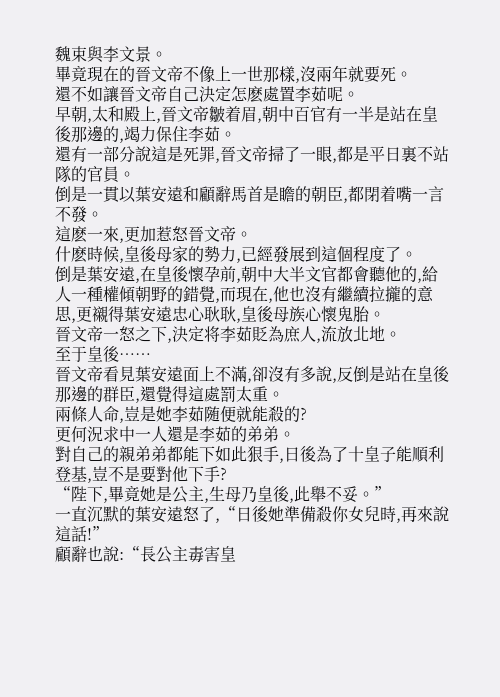魏束與李文景。
畢竟現在的晉文帝不像上一世那樣,沒兩年就要死。
還不如讓晉文帝自己決定怎麽處置李茹呢。
早朝,太和殿上,晉文帝皺着眉,朝中百官有一半是站在皇後那邊的,竭力保住李茹。
還有一部分說這是死罪,晉文帝掃了一眼,都是平日裏不站隊的官員。
倒是一貫以葉安遠和顧辭馬首是瞻的朝臣,都閉着嘴一言不發。
這麽一來,更加惹怒晉文帝。
什麽時候,皇後母家的勢力,已經發展到這個程度了。
倒是葉安遠,在皇後懷孕前,朝中大半文官都會聽他的,給人一種權傾朝野的錯覺,而現在,他也沒有繼續拉攏的意思,更襯得葉安遠忠心耿耿,皇後母族心懷鬼胎。
晉文帝一怒之下,決定将李茹貶為庶人,流放北地。
至于皇後……
晉文帝看見葉安遠面上不滿,卻沒有多說,反倒是站在皇後那邊的群臣,還覺得這處罰太重。
兩條人命,豈是她李茹随便就能殺的?
更何況求中一人還是李茹的弟弟。
對自己的親弟弟都能下如此狠手,日後為了十皇子能順利登基,豈不是要對他下手?
“陛下,畢竟她是公主,生母乃皇後,此舉不妥。”
一直沉默的葉安遠怒了,“日後她準備殺你女兒時,再來說這話!”
顧辭也說:“長公主毒害皇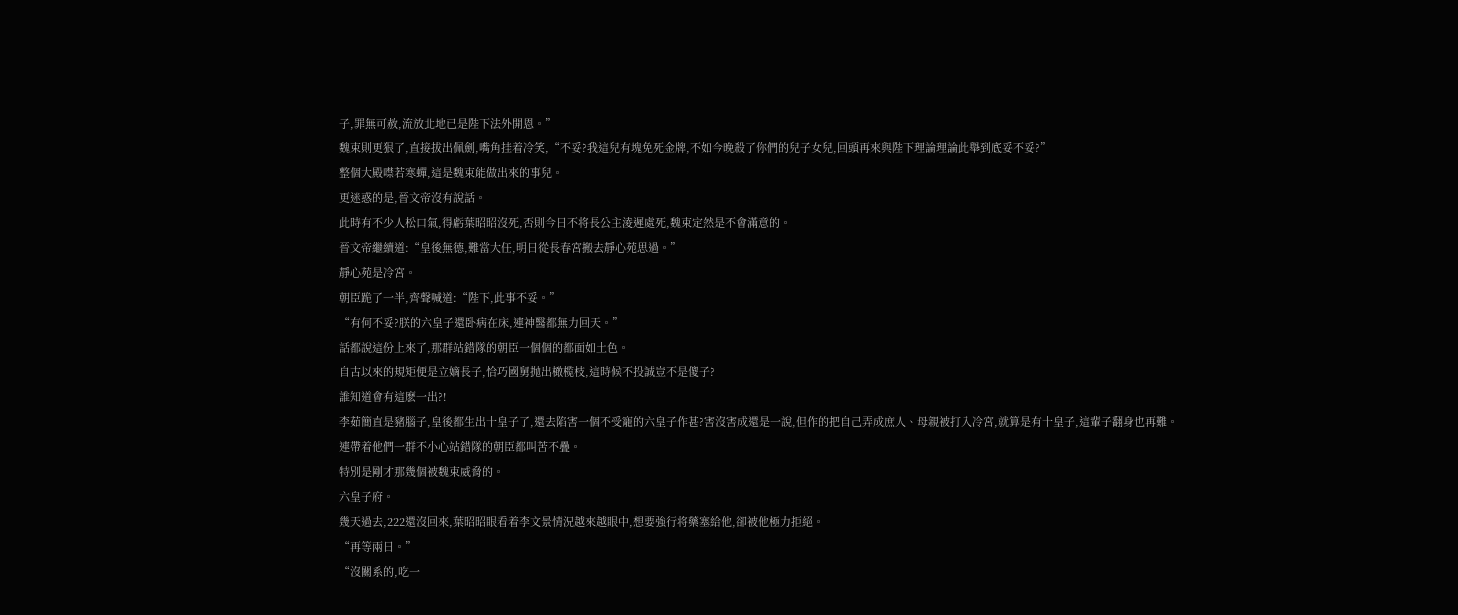子,罪無可赦,流放北地已是陛下法外開恩。”
魏束則更狠了,直接拔出佩劍,嘴角挂着冷笑,“不妥?我這兒有塊免死金牌,不如今晚殺了你們的兒子女兒,回頭再來與陛下理論理論此舉到底妥不妥?”
整個大殿噤若寒蟬,這是魏束能做出來的事兒。
更迷惑的是,晉文帝沒有說話。
此時有不少人松口氣,得虧葉昭昭沒死,否則今日不将長公主淩遲處死,魏束定然是不會滿意的。
晉文帝繼續道:“皇後無德,難當大任,明日從長春宮搬去靜心苑思過。”
靜心苑是冷宮。
朝臣跪了一半,齊聲喊道:“陛下,此事不妥。”
“有何不妥?朕的六皇子還卧病在床,連神醫都無力回天。”
話都說這份上來了,那群站錯隊的朝臣一個個的都面如土色。
自古以來的規矩便是立嫡長子,恰巧國舅抛出橄榄枝,這時候不投誠豈不是傻子?
誰知道會有這麽一出?!
李茹簡直是豬腦子,皇後都生出十皇子了,還去陷害一個不受寵的六皇子作甚?害沒害成還是一說,但作的把自己弄成庶人、母親被打入冷宮,就算是有十皇子,這輩子翻身也再難。
連帶着他們一群不小心站錯隊的朝臣都叫苦不疊。
特別是剛才那幾個被魏束威脅的。
六皇子府。
幾天過去,222還沒回來,葉昭昭眼看着李文景情況越來越眼中,想要強行将藥塞給他,卻被他極力拒絕。
“再等兩日。”
“沒關系的,吃一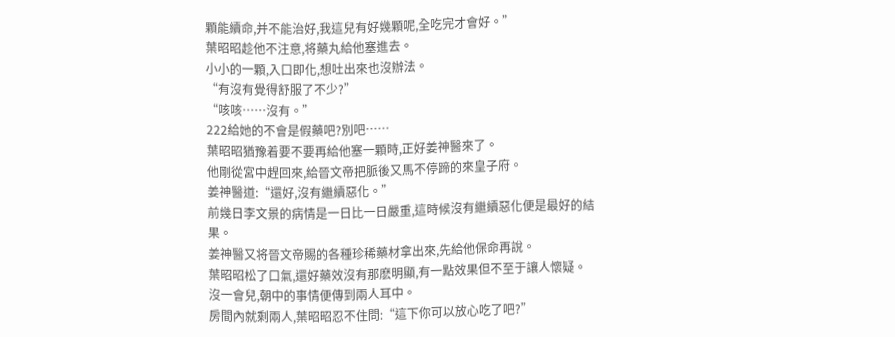顆能續命,并不能治好,我這兒有好幾顆呢,全吃完才會好。”
葉昭昭趁他不注意,将藥丸給他塞進去。
小小的一顆,入口即化,想吐出來也沒辦法。
“有沒有覺得舒服了不少?”
“咳咳……沒有。”
222給她的不會是假藥吧?別吧……
葉昭昭猶豫着要不要再給他塞一顆時,正好姜神醫來了。
他剛從宮中趕回來,給晉文帝把脈後又馬不停蹄的來皇子府。
姜神醫道:“還好,沒有繼續惡化。”
前幾日李文景的病情是一日比一日嚴重,這時候沒有繼續惡化便是最好的結果。
姜神醫又将晉文帝賜的各種珍稀藥材拿出來,先給他保命再說。
葉昭昭松了口氣,還好藥效沒有那麽明顯,有一點效果但不至于讓人懷疑。
沒一會兒,朝中的事情便傳到兩人耳中。
房間內就剩兩人,葉昭昭忍不住問:“這下你可以放心吃了吧?”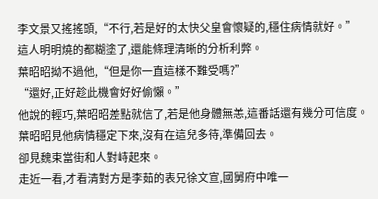李文景又搖搖頭,“不行,若是好的太快父皇會懷疑的,穩住病情就好。”
這人明明燒的都糊塗了,還能條理清晰的分析利弊。
葉昭昭拗不過他,“但是你一直這樣不難受嗎?”
“還好,正好趁此機會好好偷懶。”
他說的輕巧,葉昭昭差點就信了,若是他身體無恙,這番話還有幾分可信度。
葉昭昭見他病情穩定下來,沒有在這兒多待,準備回去。
卻見魏束當街和人對峙起來。
走近一看,才看清對方是李茹的表兄徐文宣,國舅府中唯一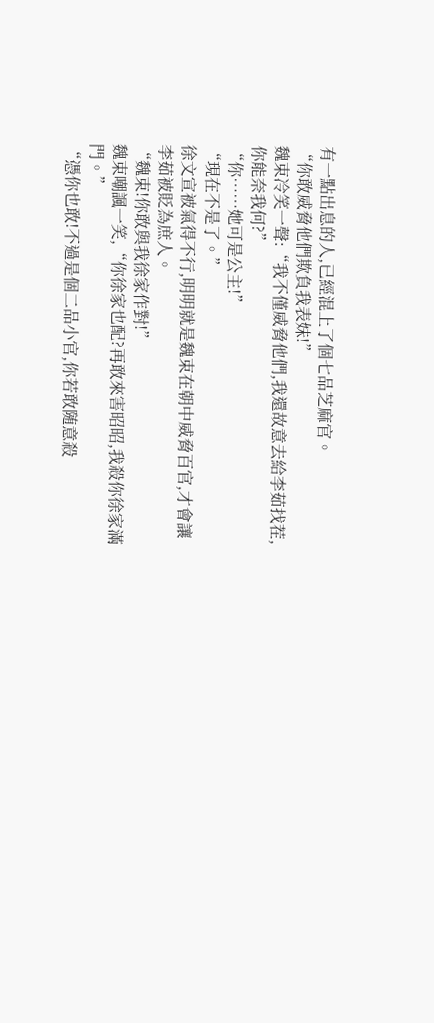有一點出息的人,已經混上了個七品芝麻官。
“你敢威脅他們欺負我表妹!”
魏束冷笑一聲:“我不僅威脅他們,我還故意去給李茹找茬,你能奈我何?”
“你……她可是公主!”
“現在不是了。”
徐文宣被氣得不行,明明就是魏束在朝中威脅百官,才會讓李茹被貶為庶人。
“魏束!你敢與我徐家作對!”
魏束嘲諷一笑,“你徐家也配?再敢來害昭昭,我殺你徐家滿門。”
“憑你也敢!不過是個二品小官,你若敢随意殺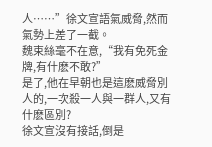人……”徐文宣語氣威脅,然而氣勢上差了一截。
魏束絲毫不在意,“我有免死金牌,有什麽不敢?”
是了,他在早朝也是這麽威脅別人的,一次殺一人與一群人,又有什麽區別?
徐文宣沒有接話,倒是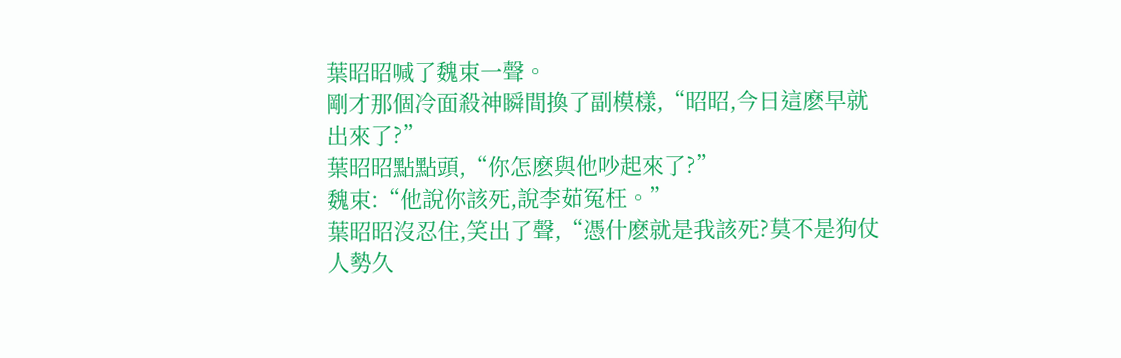葉昭昭喊了魏束一聲。
剛才那個冷面殺神瞬間換了副模樣,“昭昭,今日這麽早就出來了?”
葉昭昭點點頭,“你怎麽與他吵起來了?”
魏束:“他說你該死,說李茹冤枉。”
葉昭昭沒忍住,笑出了聲,“憑什麽就是我該死?莫不是狗仗人勢久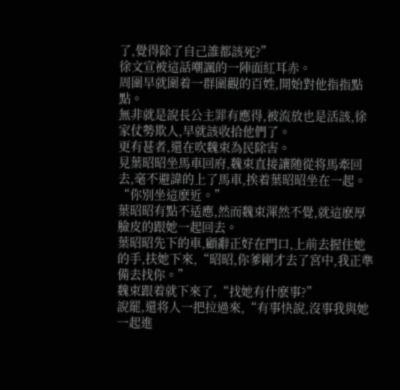了,覺得除了自己誰都該死?”
徐文宣被這話嘲諷的一陣面紅耳赤。
周圍早就圍着一群圍觀的百姓,開始對他指指點點。
無非就是說長公主罪有應得,被流放也是活該,徐家仗勢欺人,早就該收拾他們了。
更有甚者,還在吹魏束為民除害。
見葉昭昭坐馬車回府,魏束直接讓随從将馬牽回去,毫不避諱的上了馬車,挨着葉昭昭坐在一起。
“你別坐這麽近。”
葉昭昭有點不适應,然而魏束渾然不覺,就這麽厚臉皮的跟她一起回去。
葉昭昭先下的車,顧辭正好在門口,上前去握住她的手,扶她下來,“昭昭,你爹剛才去了宮中,我正準備去找你。”
魏束跟着就下來了,“找她有什麽事?”
說罷,還将人一把拉過來,“有事快說,沒事我與她一起進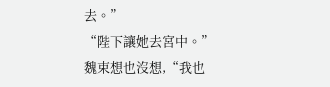去。”
“陛下讓她去宮中。”
魏束想也沒想,“我也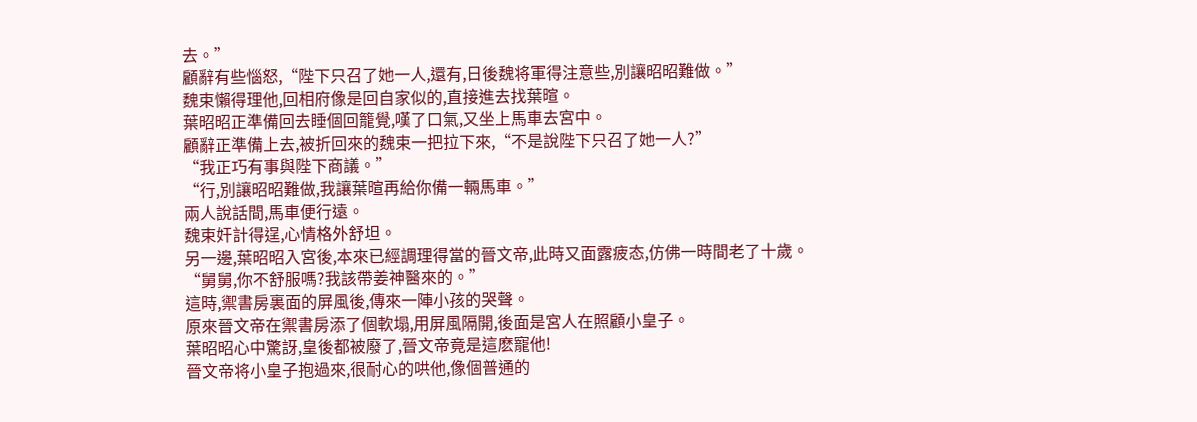去。”
顧辭有些惱怒,“陛下只召了她一人,還有,日後魏将軍得注意些,別讓昭昭難做。”
魏束懶得理他,回相府像是回自家似的,直接進去找葉暄。
葉昭昭正準備回去睡個回籠覺,嘆了口氣,又坐上馬車去宮中。
顧辭正準備上去,被折回來的魏束一把拉下來,“不是說陛下只召了她一人?”
“我正巧有事與陛下商議。”
“行,別讓昭昭難做,我讓葉暄再給你備一輛馬車。”
兩人說話間,馬車便行遠。
魏束奸計得逞,心情格外舒坦。
另一邊,葉昭昭入宮後,本來已經調理得當的晉文帝,此時又面露疲态,仿佛一時間老了十歲。
“舅舅,你不舒服嗎?我該帶姜神醫來的。”
這時,禦書房裏面的屏風後,傳來一陣小孩的哭聲。
原來晉文帝在禦書房添了個軟塌,用屏風隔開,後面是宮人在照顧小皇子。
葉昭昭心中驚訝,皇後都被廢了,晉文帝竟是這麽寵他!
晉文帝将小皇子抱過來,很耐心的哄他,像個普通的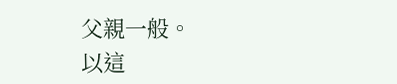父親一般。
以這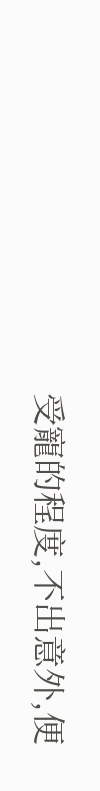受寵的程度,不出意外,便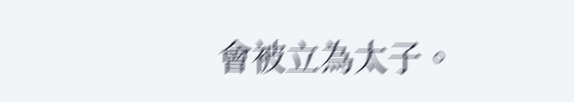會被立為太子。